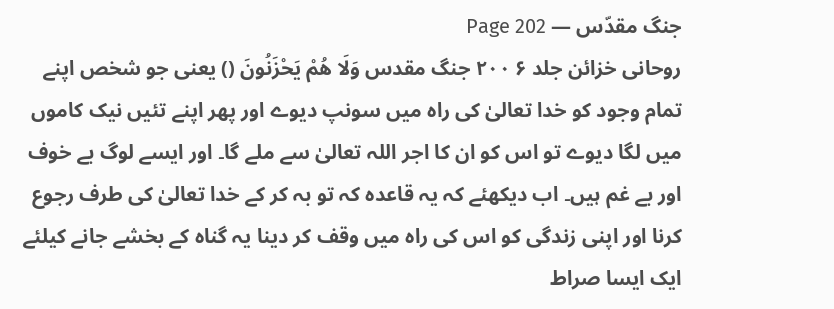جنگ مقدّس — Page 202
روحانی خزائن جلد ۶ ۲۰۰ جنگ مقدس وَلَا هُمْ يَحْزَنُونَ () یعنی جو شخص اپنے تمام وجود کو خدا تعالیٰ کی راہ میں سونپ دیوے اور پھر اپنے تئیں نیک کاموں میں لگا دیوے تو اس کو ان کا اجر اللہ تعالیٰ سے ملے گا۔ اور ایسے لوگ بے خوف اور بے غم ہیں۔ اب دیکھئے کہ یہ قاعدہ کہ تو بہ کر کے خدا تعالیٰ کی طرف رجوع کرنا اور اپنی زندگی کو اس کی راہ میں وقف کر دینا یہ گناہ کے بخشے جانے کیلئے ایک ایسا صراط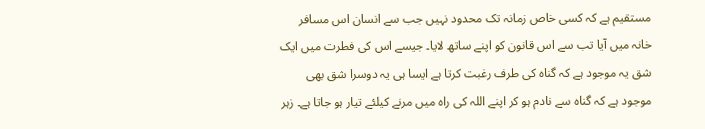مستقیم ہے کہ کسی خاص زمانہ تک محدود نہیں جب سے انسان اس مسافر خانہ میں آیا تب سے اس قانون کو اپنے ساتھ لایا۔ جیسے اس کی فطرت میں ایک شق یہ موجود ہے کہ گناہ کی طرف رغبت کرتا ہے ایسا ہی یہ دوسرا شق بھی موجود ہے کہ گناہ سے نادم ہو کر اپنے اللہ کی راہ میں مرنے کیلئے تیار ہو جاتا ہے۔ زہر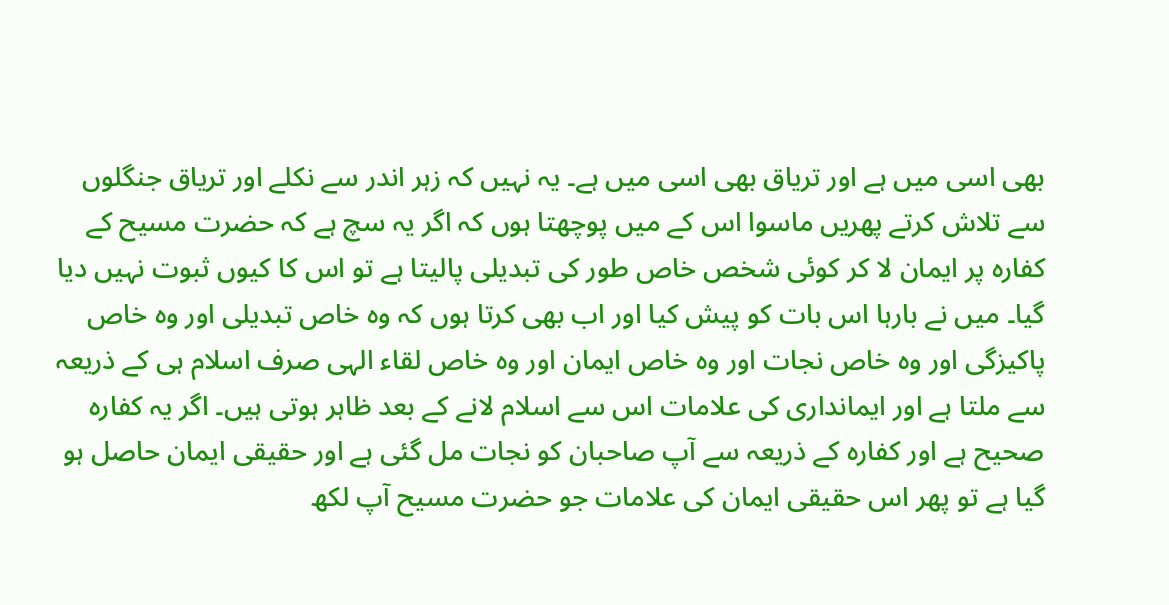بھی اسی میں ہے اور تریاق بھی اسی میں ہے۔ یہ نہیں کہ زہر اندر سے نکلے اور تریاق جنگلوں سے تلاش کرتے پھریں ماسوا اس کے میں پوچھتا ہوں کہ اگر یہ سچ ہے کہ حضرت مسیح کے کفارہ پر ایمان لا کر کوئی شخص خاص طور کی تبدیلی پالیتا ہے تو اس کا کیوں ثبوت نہیں دیا گیا۔ میں نے بارہا اس بات کو پیش کیا اور اب بھی کرتا ہوں کہ وہ خاص تبدیلی اور وہ خاص پاکیزگی اور وہ خاص نجات اور وہ خاص ایمان اور وہ خاص لقاء الہی صرف اسلام ہی کے ذریعہ سے ملتا ہے اور ایمانداری کی علامات اس سے اسلام لانے کے بعد ظاہر ہوتی ہیں۔ اگر یہ کفارہ صحیح ہے اور کفارہ کے ذریعہ سے آپ صاحبان کو نجات مل گئی ہے اور حقیقی ایمان حاصل ہو گیا ہے تو پھر اس حقیقی ایمان کی علامات جو حضرت مسیح آپ لکھ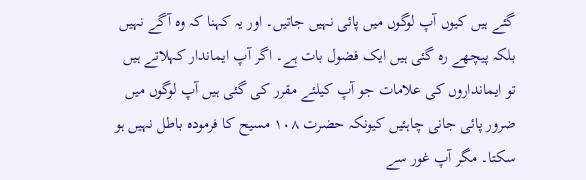گئے ہیں کیوں آپ لوگوں میں پائی نہیں جاتیں۔ اور یہ کہنا کہ وہ آگے نہیں بلکہ پیچھے رہ گئی ہیں ایک فضول بات ہے۔ اگر آپ ایماندار کہلاتے ہیں تو ایمانداروں کی علامات جو آپ کیلئے مقرر کی گئی ہیں آپ لوگوں میں ضرور پائی جانی چاہئیں کیونکہ حضرت ۱۰۸ مسیح کا فرمودہ باطل نہیں ہو سکتا۔ مگر آپ غور سے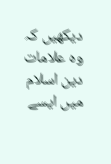دیکھیں کہ وہ علامات دین اسلام میں ایسے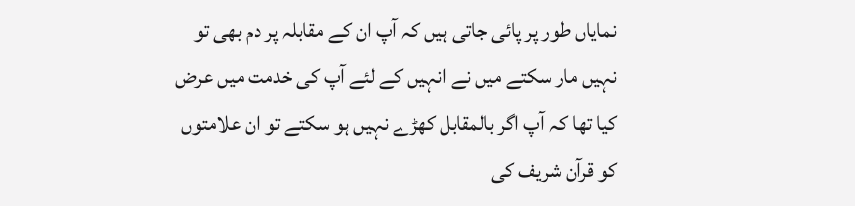نمایاں طور پر پائی جاتی ہیں کہ آپ ان کے مقابلہ پر دم بھی تو نہیں مار سکتے میں نے انہیں کے لئے آپ کی خدمت میں عرض کیا تھا کہ آپ اگر بالمقابل کھڑے نہیں ہو سکتے تو ان علامتوں کو قرآن شریف کی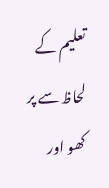تعلیم کے لحاظ سے پر کھو اور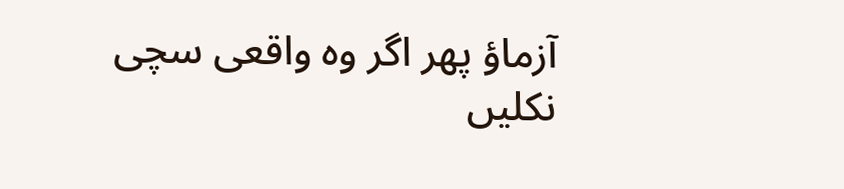آزماؤ پھر اگر وہ واقعی سچی نکلیں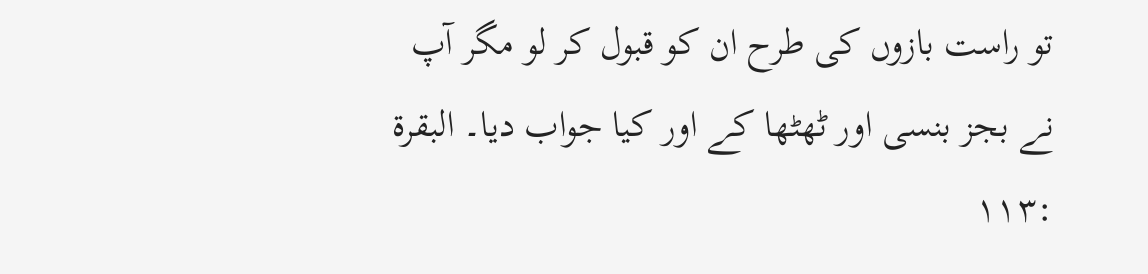تو راست بازوں کی طرح ان کو قبول کر لو مگر آپ نے بجز بنسی اور ٹھٹھا کے اور کیا جواب دیا۔ البقرة :١١٣